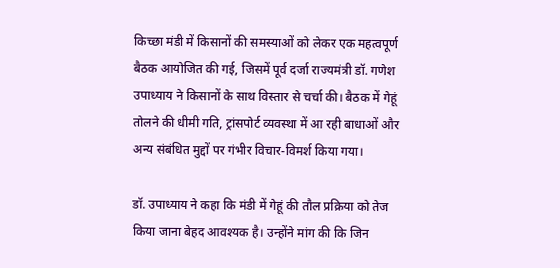किच्छा मंडी में किसानों की समस्याओं को लेकर एक महत्वपूर्ण बैठक आयोजित की गई, जिसमें पूर्व दर्जा राज्यमंत्री डॉ. गणेश उपाध्याय ने किसानों के साथ विस्तार से चर्चा की। बैठक में गेहूं तोलने की धीमी गति, ट्रांसपोर्ट व्यवस्था में आ रही बाधाओं और अन्य संबंधित मुद्दों पर गंभीर विचार-विमर्श किया गया।

डॉ. उपाध्याय ने कहा कि मंडी में गेहूं की तौल प्रक्रिया को तेज किया जाना बेहद आवश्यक है। उन्होंने मांग की कि जिन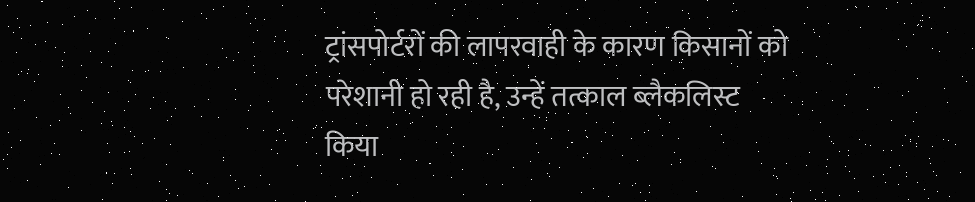ट्रांसपोर्टरों की लापरवाही के कारण किसानों को परेशानी हो रही है, उन्हें तत्काल ब्लैकलिस्ट किया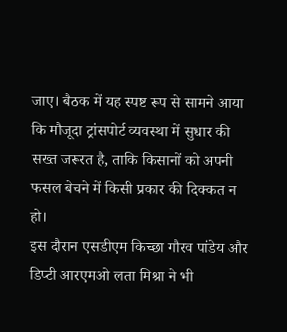जाए। बैठक में यह स्पष्ट रूप से सामने आया कि मौजूदा ट्रांसपोर्ट व्यवस्था में सुधार की सख्त जरूरत है, ताकि किसानों को अपनी फसल बेचने में किसी प्रकार की दिक्कत न हो।
इस दौरान एसडीएम किच्छा गौरव पांडेय और डिप्टी आरएमओ लता मिश्रा ने भी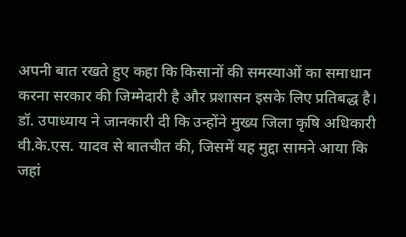अपनी बात रखते हुए कहा कि किसानों की समस्याओं का समाधान करना सरकार की जिम्मेदारी है और प्रशासन इसके लिए प्रतिबद्ध है।
डॉ. उपाध्याय ने जानकारी दी कि उन्होंने मुख्य जिला कृषि अधिकारी वी.के.एस. यादव से बातचीत की, जिसमें यह मुद्दा सामने आया कि जहां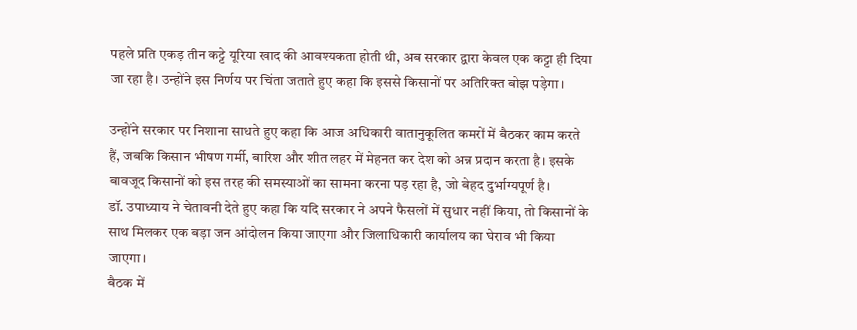पहले प्रति एकड़ तीन कट्टे यूरिया खाद की आवश्यकता होती थी, अब सरकार द्वारा केवल एक कट्टा ही दिया जा रहा है। उन्होंने इस निर्णय पर चिंता जताते हुए कहा कि इससे किसानों पर अतिरिक्त बोझ पड़ेगा।

उन्होंने सरकार पर निशाना साधते हुए कहा कि आज अधिकारी वातानुकूलित कमरों में बैठकर काम करते हैं, जबकि किसान भीषण गर्मी, बारिश और शीत लहर में मेहनत कर देश को अन्न प्रदान करता है। इसके बावजूद किसानों को इस तरह की समस्याओं का सामना करना पड़ रहा है, जो बेहद दुर्भाग्यपूर्ण है।
डॉ. उपाध्याय ने चेतावनी देते हुए कहा कि यदि सरकार ने अपने फैसलों में सुधार नहीं किया, तो किसानों के साथ मिलकर एक बड़ा जन आंदोलन किया जाएगा और जिलाधिकारी कार्यालय का घेराव भी किया जाएगा।
बैठक में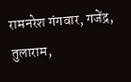रामनरेश गंगवार, गजेंद्र, तुलाराम,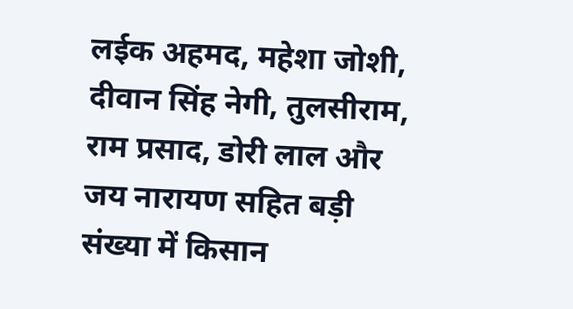लईक अहमद, महेशा जोशी, दीवान सिंह नेगी, तुलसीराम, राम प्रसाद, डोरी लाल और जय नारायण सहित बड़ी संख्या में किसान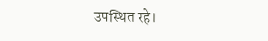उपस्थित रहे।